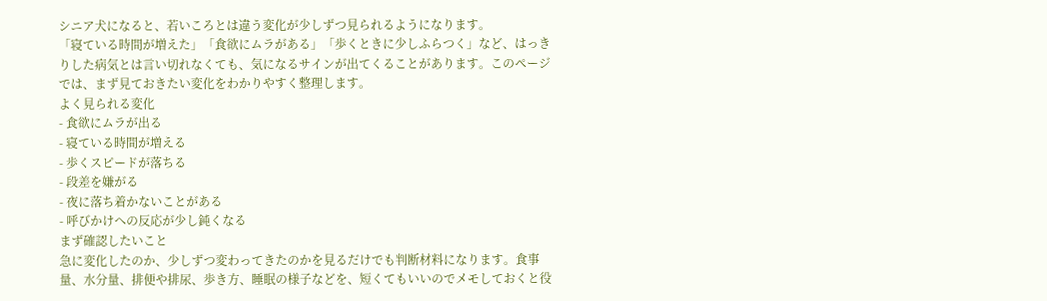シニア犬になると、若いころとは違う変化が少しずつ見られるようになります。
「寝ている時間が増えた」「食欲にムラがある」「歩くときに少しふらつく」など、はっきりした病気とは言い切れなくても、気になるサインが出てくることがあります。このページでは、まず見ておきたい変化をわかりやすく整理します。
よく見られる変化
- 食欲にムラが出る
- 寝ている時間が増える
- 歩くスピードが落ちる
- 段差を嫌がる
- 夜に落ち着かないことがある
- 呼びかけへの反応が少し鈍くなる
まず確認したいこと
急に変化したのか、少しずつ変わってきたのかを見るだけでも判断材料になります。食事量、水分量、排便や排尿、歩き方、睡眠の様子などを、短くてもいいのでメモしておくと役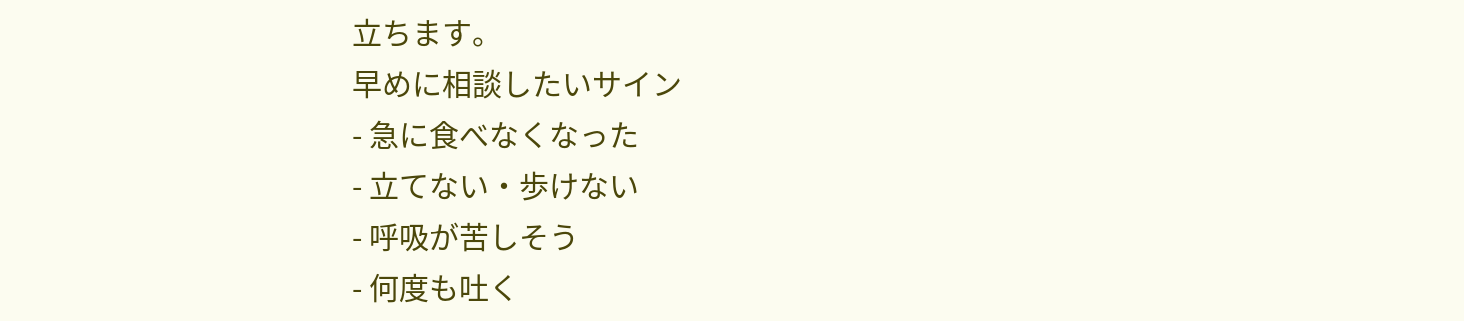立ちます。
早めに相談したいサイン
- 急に食べなくなった
- 立てない・歩けない
- 呼吸が苦しそう
- 何度も吐く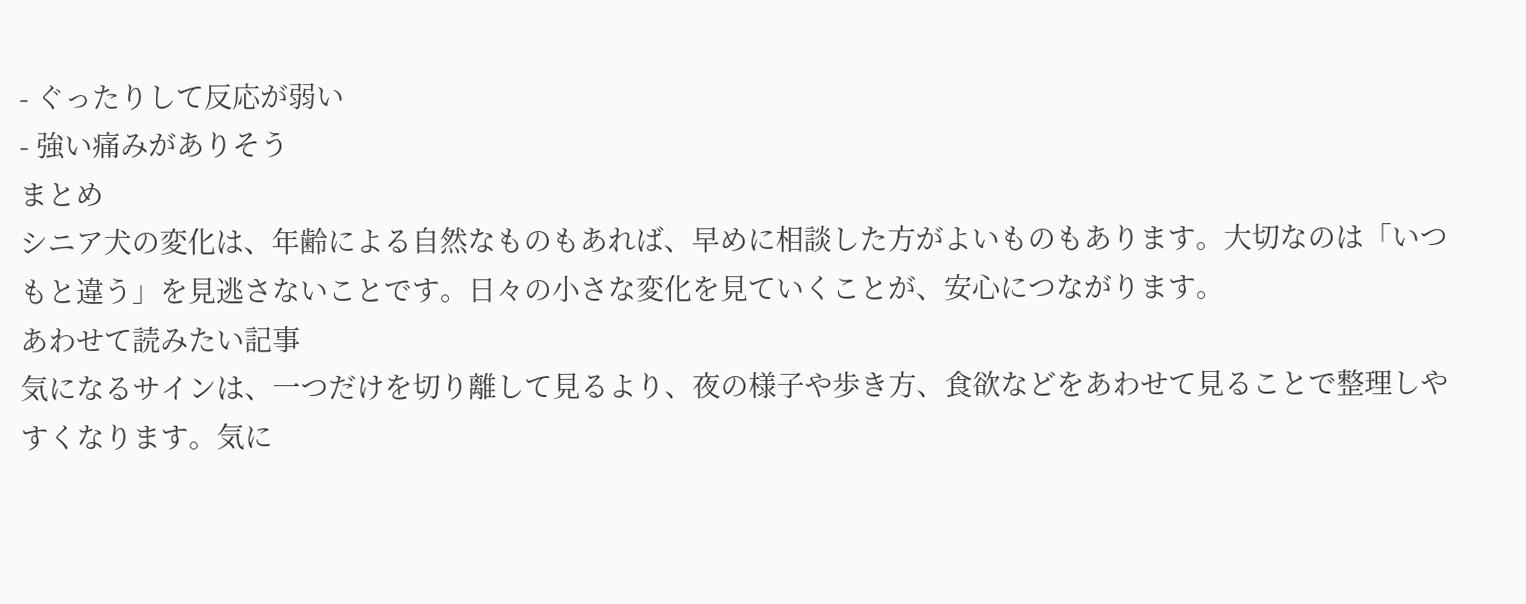- ぐったりして反応が弱い
- 強い痛みがありそう
まとめ
シニア犬の変化は、年齢による自然なものもあれば、早めに相談した方がよいものもあります。大切なのは「いつもと違う」を見逃さないことです。日々の小さな変化を見ていくことが、安心につながります。
あわせて読みたい記事
気になるサインは、一つだけを切り離して見るより、夜の様子や歩き方、食欲などをあわせて見ることで整理しやすくなります。気に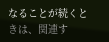なることが続くときは、関連す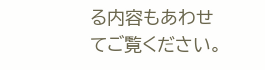る内容もあわせてご覧ください。